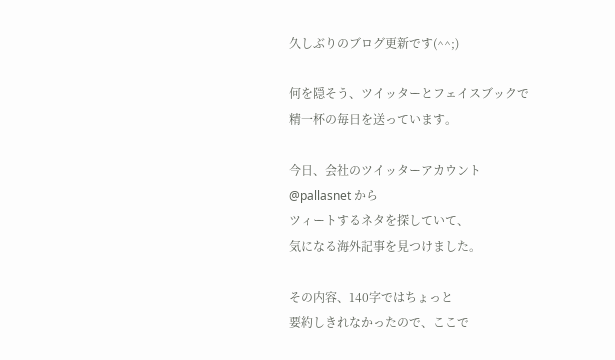久しぶりのブログ更新です(^^;)

何を隠そう、ツイッターとフェイスブックで
精一杯の毎日を送っています。

今日、会社のツイッターアカウント
@pallasnet から
ツィートするネタを探していて、
気になる海外記事を見つけました。

その内容、140字ではちょっと
要約しきれなかったので、ここで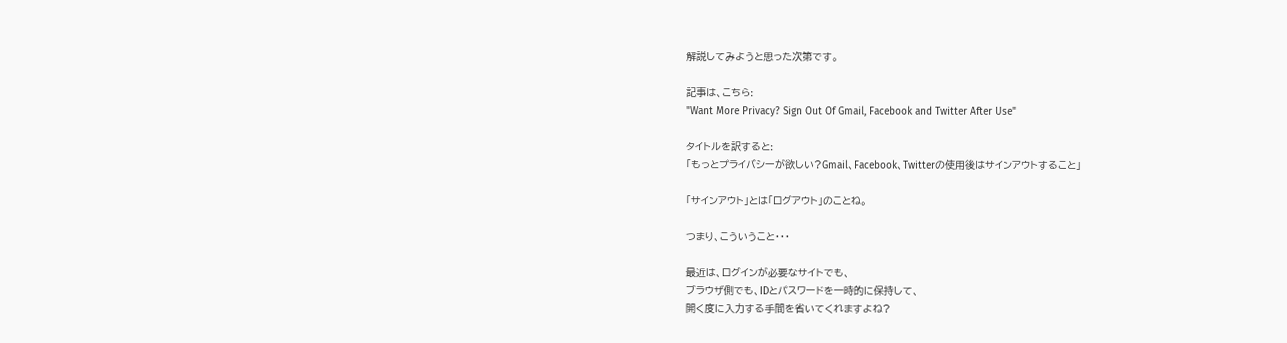解説してみようと思った次第です。

記事は、こちら:
"Want More Privacy? Sign Out Of Gmail, Facebook and Twitter After Use"

タイトルを訳すると:
「もっとプライバシーが欲しい?Gmail、Facebook、Twitterの使用後はサインアウトすること」

「サインアウト」とは「ログアウト」のことね。

つまり、こういうこと・・・

最近は、ログインが必要なサイトでも、
ブラウザ側でも、IDとパスワードを一時的に保持して、
開く度に入力する手間を省いてくれますよね?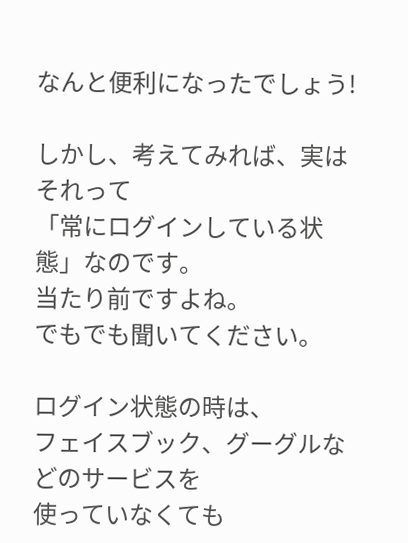なんと便利になったでしょう!

しかし、考えてみれば、実はそれって
「常にログインしている状態」なのです。
当たり前ですよね。
でもでも聞いてください。

ログイン状態の時は、
フェイスブック、グーグルなどのサービスを
使っていなくても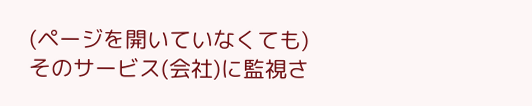(ページを開いていなくても)
そのサービス(会社)に監視さ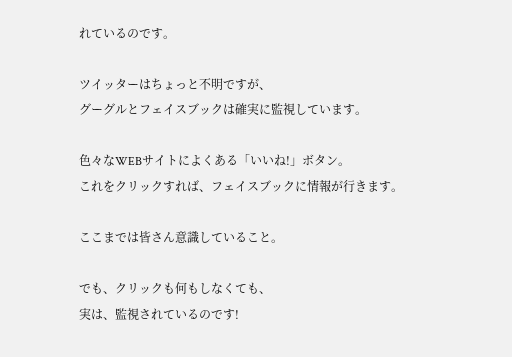れているのです。

ツイッターはちょっと不明ですが、
グーグルとフェイスブックは確実に監視しています。

色々なWEBサイトによくある「いいね!」ボタン。
これをクリックすれば、フェイスブックに情報が行きます。

ここまでは皆さん意識していること。

でも、クリックも何もしなくても、
実は、監視されているのです!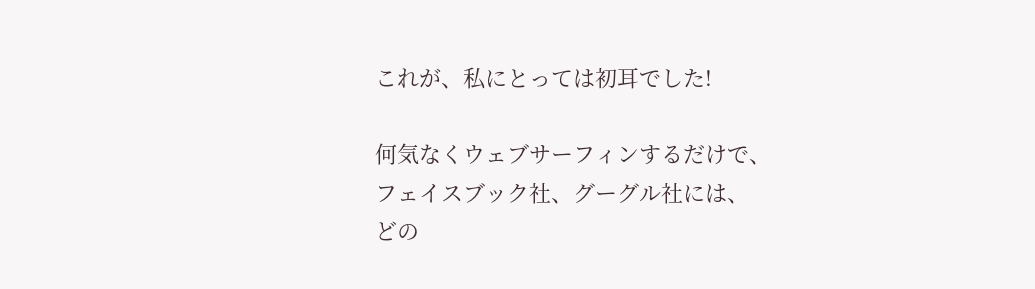これが、私にとっては初耳でした!

何気なくウェブサーフィンするだけで、
フェイスブック社、グーグル社には、
どの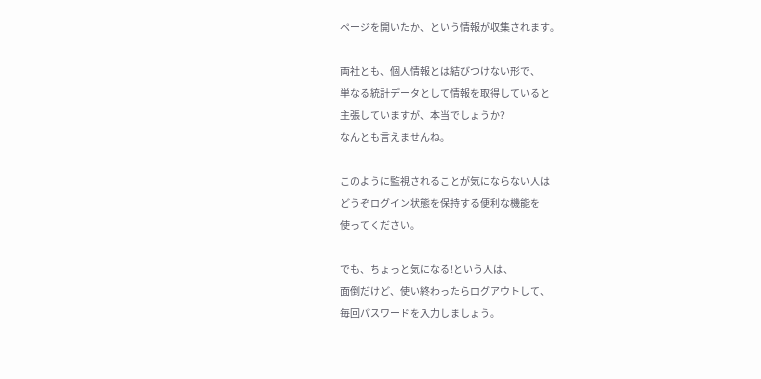ページを開いたか、という情報が収集されます。

両社とも、個人情報とは結びつけない形で、
単なる統計データとして情報を取得していると
主張していますが、本当でしょうか?
なんとも言えませんね。

このように監視されることが気にならない人は
どうぞログイン状態を保持する便利な機能を
使ってください。

でも、ちょっと気になる!という人は、
面倒だけど、使い終わったらログアウトして、
毎回パスワードを入力しましょう。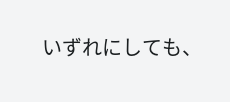いずれにしても、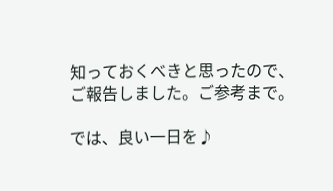知っておくべきと思ったので、
ご報告しました。ご参考まで。

では、良い一日を♪